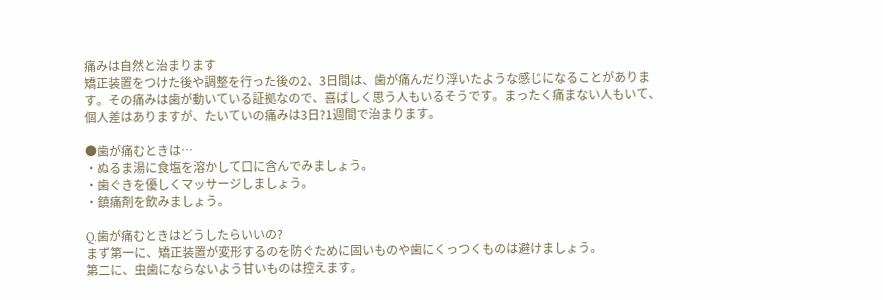痛みは自然と治まります
矯正装置をつけた後や調整を行った後の2、3日間は、歯が痛んだり浮いたような感じになることがありま
す。その痛みは歯が動いている証拠なので、喜ばしく思う人もいるそうです。まったく痛まない人もいて、
個人差はありますが、たいていの痛みは3日?1週間で治まります。

●歯が痛むときは…
・ぬるま湯に食塩を溶かして口に含んでみましょう。
・歯ぐきを優しくマッサージしましょう。
・鎮痛剤を飲みましょう。

Q.歯が痛むときはどうしたらいいの?
まず第一に、矯正装置が変形するのを防ぐために固いものや歯にくっつくものは避けましょう。
第二に、虫歯にならないよう甘いものは控えます。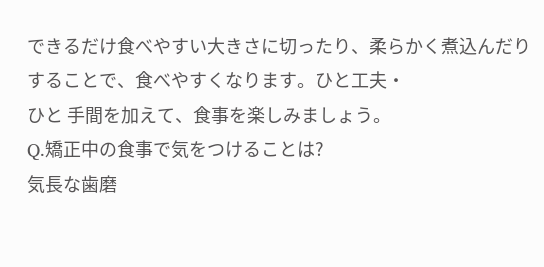できるだけ食べやすい大きさに切ったり、柔らかく煮込んだりすることで、食べやすくなります。ひと工夫・
ひと 手間を加えて、食事を楽しみましょう。
Q.矯正中の食事で気をつけることは?
気長な歯磨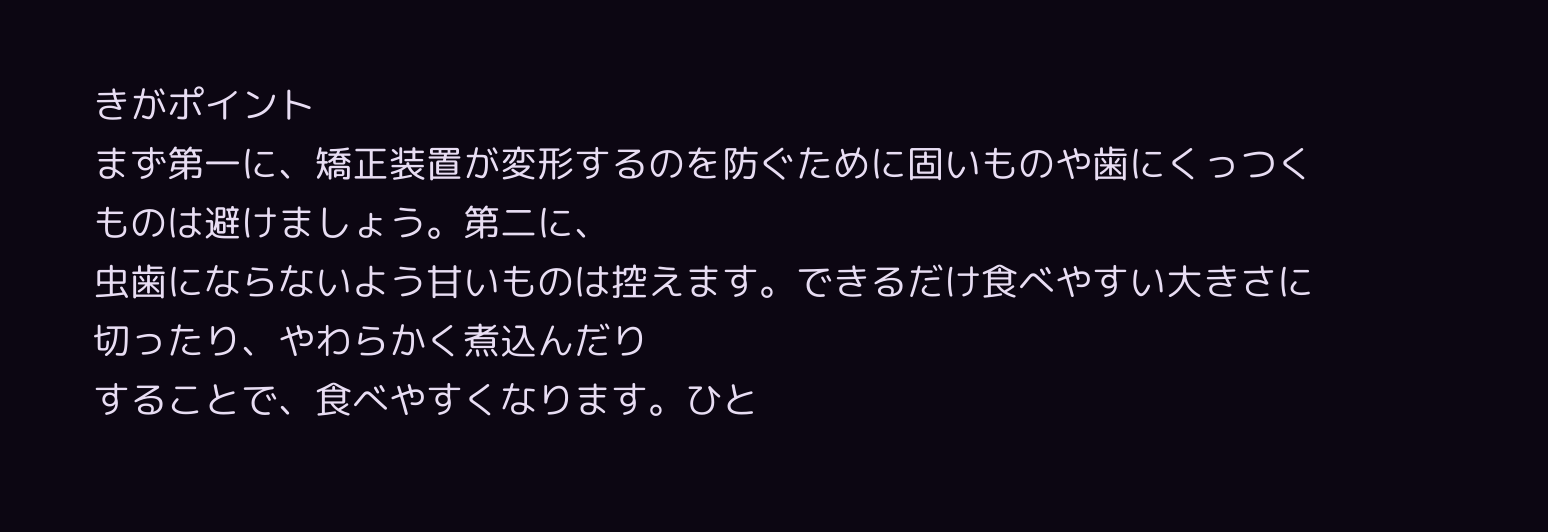きがポイント
まず第一に、矯正装置が変形するのを防ぐために固いものや歯にくっつくものは避けましょう。第二に、
虫歯にならないよう甘いものは控えます。できるだけ食べやすい大きさに切ったり、やわらかく煮込んだり
することで、食べやすくなります。ひと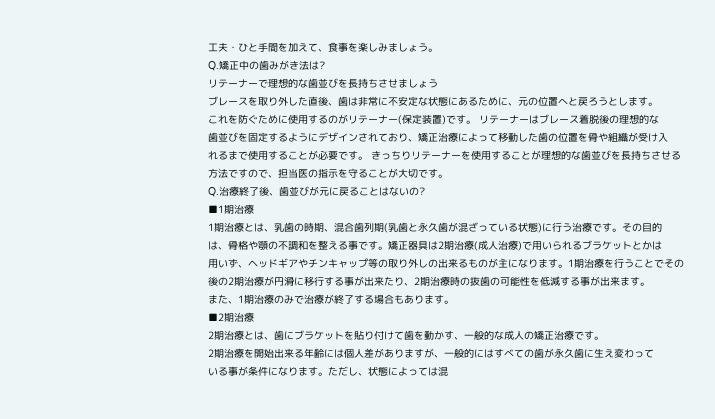工夫・ひと手間を加えて、食事を楽しみましょう。
Q.矯正中の歯みがき法は?
リテーナーで理想的な歯並びを長持ちさせましょう
ブレースを取り外した直後、歯は非常に不安定な状態にあるために、元の位置へと戻ろうとします。
これを防ぐために使用するのがリテーナー(保定装置)です。 リテーナーはブレース着脱後の理想的な
歯並びを固定するようにデザインされており、矯正治療によって移動した歯の位置を骨や組織が受け入
れるまで使用することが必要です。 きっちりリテーナーを使用することが理想的な歯並びを長持ちさせる
方法ですので、担当医の指示を守ることが大切です。
Q.治療終了後、歯並びが元に戻ることはないの?
■1期治療
1期治療とは、乳歯の時期、混合歯列期(乳歯と永久歯が混ざっている状態)に行う治療です。その目的
は、骨格や顎の不調和を整える事です。矯正器具は2期治療(成人治療)で用いられるブラケットとかは
用いず、ヘッドギアやチンキャップ等の取り外しの出来るものが主になります。1期治療を行うことでその
後の2期治療が円滑に移行する事が出来たり、2期治療時の抜歯の可能性を低減する事が出来ます。
また、1期治療のみで治療が終了する場合もあります。
■2期治療
2期治療とは、歯にブラケットを貼り付けて歯を動かす、一般的な成人の矯正治療です。
2期治療を開始出来る年齢には個人差がありますが、一般的にはすべての歯が永久歯に生え変わって
いる事が条件になります。ただし、状態によっては混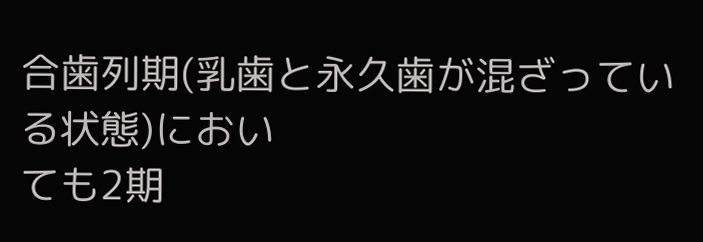合歯列期(乳歯と永久歯が混ざっている状態)におい
ても2期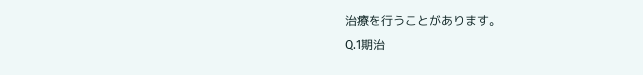治療を行うことがあります。
Q.1期治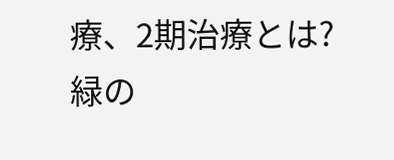療、2期治療とは?
緑の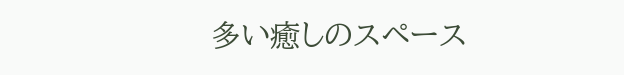多い癒しのスペース